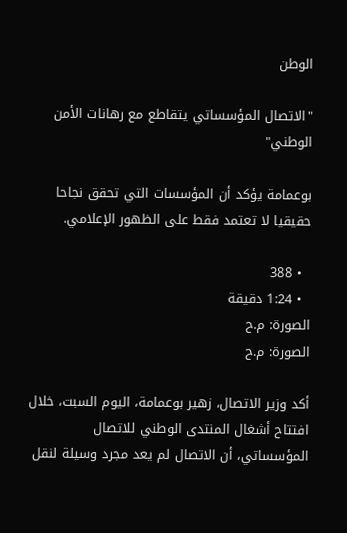الوطن

"الاتصال المؤسساتي يتقاطع مع رهانات الأمن الوطني"

بوعمامة يؤكد أن المؤسسات التي تحقق نجاحا حقيقيا لا تعتمد فقط على الظهور الإعلامي.

  • 388
  • 1:24 دقيقة
الصورة: م.ح
الصورة: م.ح

أكد وزير الاتصال، زهير بوعمامة، اليوم السبت، خلال افتتاح أشغال المنتدى الوطني للاتصال المؤسساتي، أن الاتصال لم يعد مجرد وسيلة لنقل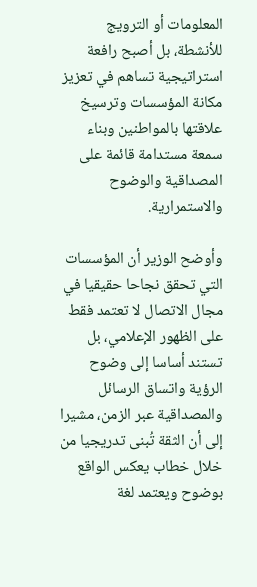المعلومات أو الترويج للأنشطة، بل أصبح رافعة استراتيجية تساهم في تعزيز مكانة المؤسسات وترسيخ علاقتها بالمواطنين وبناء سمعة مستدامة قائمة على المصداقية والوضوح والاستمرارية.

وأوضح الوزير أن المؤسسات التي تحقق نجاحا حقيقيا في مجال الاتصال لا تعتمد فقط على الظهور الإعلامي، بل تستند أساسا إلى وضوح الرؤية واتساق الرسائل والمصداقية عبر الزمن، مشيرا إلى أن الثقة تُبنى تدريجيا من خلال خطاب يعكس الواقع بوضوح ويعتمد لغة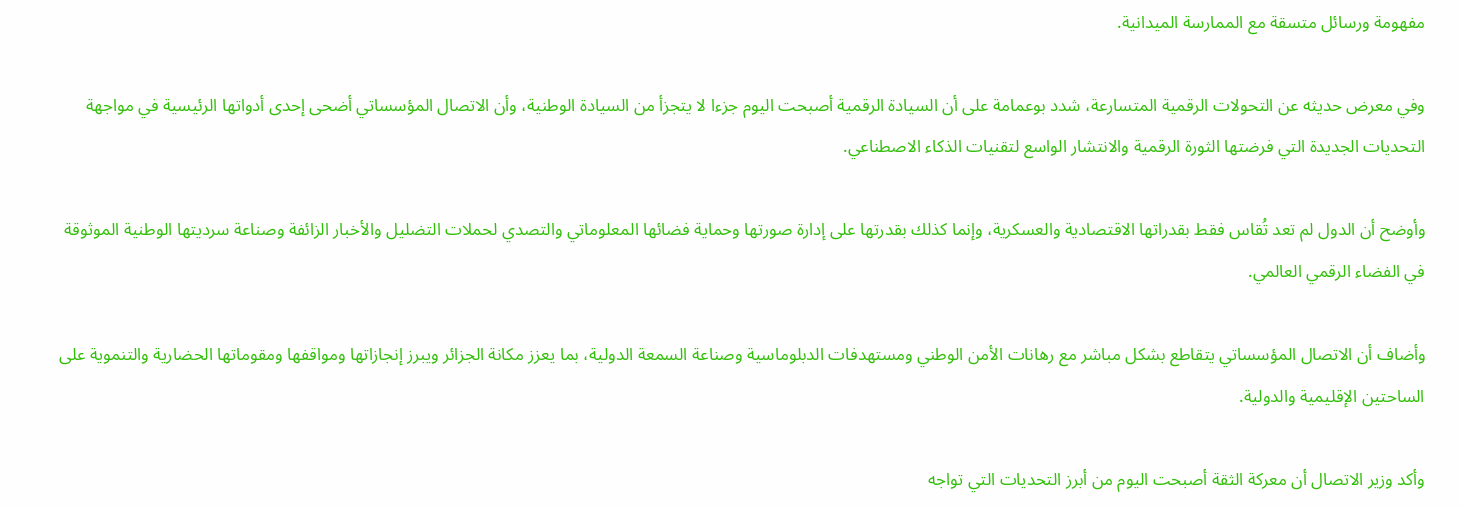مفهومة ورسائل متسقة مع الممارسة الميدانية.

وفي معرض حديثه عن التحولات الرقمية المتسارعة، شدد بوعمامة على أن السيادة الرقمية أصبحت اليوم جزءا لا يتجزأ من السيادة الوطنية، وأن الاتصال المؤسساتي أضحى إحدى أدواتها الرئيسية في مواجهة التحديات الجديدة التي فرضتها الثورة الرقمية والانتشار الواسع لتقنيات الذكاء الاصطناعي.

وأوضح أن الدول لم تعد تُقاس فقط بقدراتها الاقتصادية والعسكرية، وإنما كذلك بقدرتها على إدارة صورتها وحماية فضائها المعلوماتي والتصدي لحملات التضليل والأخبار الزائفة وصناعة سرديتها الوطنية الموثوقة في الفضاء الرقمي العالمي.

وأضاف أن الاتصال المؤسساتي يتقاطع بشكل مباشر مع رهانات الأمن الوطني ومستهدفات الدبلوماسية وصناعة السمعة الدولية، بما يعزز مكانة الجزائر ويبرز إنجازاتها ومواقفها ومقوماتها الحضارية والتنموية على الساحتين الإقليمية والدولية.

وأكد وزير الاتصال أن معركة الثقة أصبحت اليوم من أبرز التحديات التي تواجه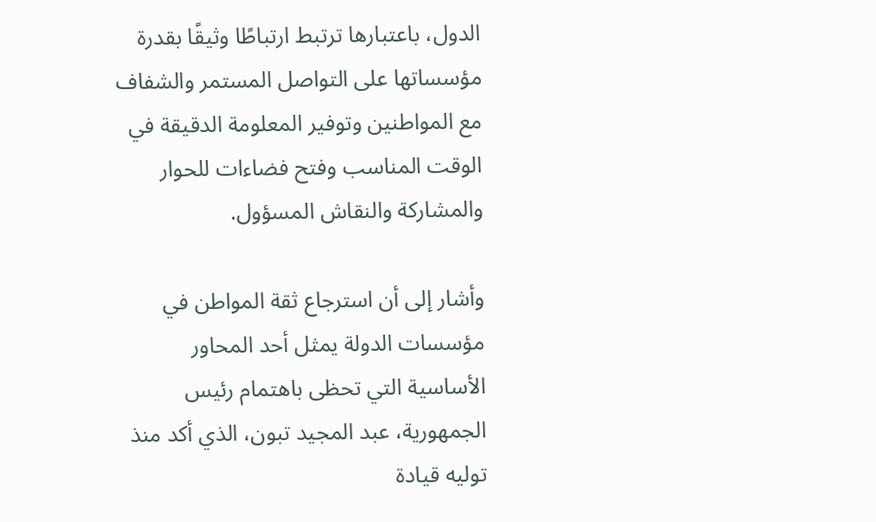الدول، باعتبارها ترتبط ارتباطًا وثيقًا بقدرة مؤسساتها على التواصل المستمر والشفاف مع المواطنين وتوفير المعلومة الدقيقة في الوقت المناسب وفتح فضاءات للحوار والمشاركة والنقاش المسؤول.

وأشار إلى أن استرجاع ثقة المواطن في مؤسسات الدولة يمثل أحد المحاور الأساسية التي تحظى باهتمام رئيس الجمهورية، عبد المجيد تبون، الذي أكد منذ توليه قيادة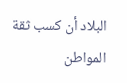البلاد أن كسب ثقة المواطن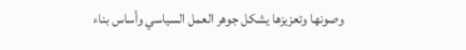وصونها وتعزيزها يشكل جوهر العمل السياسي وأساس بناء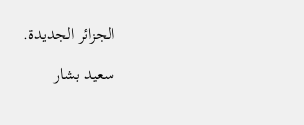الجزائر الجديدة.

سعيد بشار